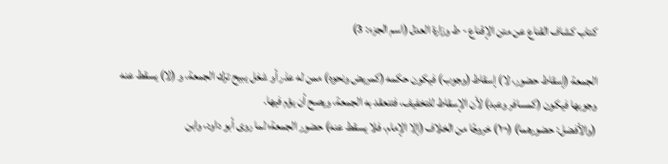كتاب كشاف القناع عن متن الإقناع - ط وزارة العدل (اسم الجزء: 3)

الجمعة (إسقاط حضور، لا) إسقاط (وجوب) فيكون حكمه (كمريض ونحوه) ممن له عذر أو شغل يبيح ترك الجمعة، و (لا) يسقط عنه وجوبها فيكون (كمسافر وعبد) لأن الإسقاط للتخفيف، فتنعقد به الجمعة، ويصح أن يؤم فيها.
(والأفضل: حضورهما) (¬١) خروجًا من الخلاف (إلا الإمام، فلا يسقط عنه) حضور الجمعة؛ لما روى أبو داود، وابن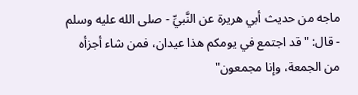ماجه من حديث أبي هريرة عن النَّبيِّ - صلى الله عليه وسلم - قال: "قد اجتمع في يومكم هذا عيدان، فمن شاء أجزأه من الجمعة، وإنا مجمعون"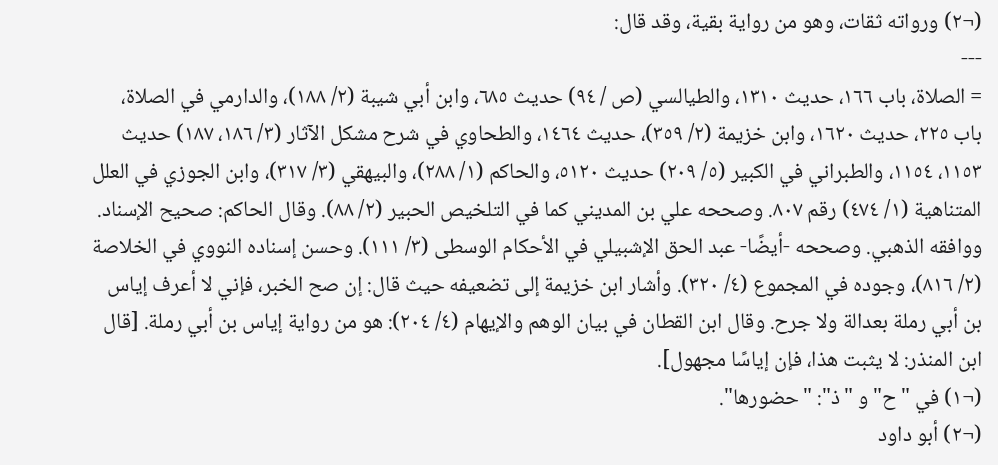(¬٢) ورواته ثقات، وهو من رواية بقية، وقد قال:
---
= الصلاة، باب ١٦٦، حديث ١٣١٠، والطيالسي (ص / ٩٤) حديث ٦٨٥، وابن أبي شيبة (٢/ ١٨٨)، والدارمي في الصلاة، باب ٢٢٥، حديث ١٦٢٠، وابن خزيمة (٢/ ٣٥٩)، حديث ١٤٦٤، والطحاوي في شرح مشكل الآثار (٣/ ١٨٦، ١٨٧) حديث ١١٥٣، ١١٥٤، والطبراني في الكبير (٥/ ٢٠٩) حديث ٥١٢٠، والحاكم (١/ ٢٨٨)، والبيهقي (٣/ ٣١٧)، وابن الجوزي في العلل المتناهية (١/ ٤٧٤) رقم ٨٠٧. وصححه علي بن المديني كما في التلخيص الحبير (٢/ ٨٨). وقال الحاكم: صحيح الإسناد. ووافقه الذهبي. وصححه -أيضًا- عبد الحق الإشبيلي في الأحكام الوسطى (٣/ ١١١). وحسن إسناده النووي في الخلاصة (٢/ ٨١٦)، وجوده في المجموع (٤/ ٣٢٠). وأشار ابن خزيمة إلى تضعيفه حيث قال: إن صح الخبر، فإني لا أعرف إياس بن أبي رملة بعدالة ولا جرح. وقال ابن القطان في بيان الوهم والإيهام (٤/ ٢٠٤): هو من رواية إياس بن أبي رملة. [قال ابن المنذر: لا يثبت هذا، فإن إياسًا مجهول].
(¬١) في "ح" و "ذ": "حضورها".
(¬٢) أبو داود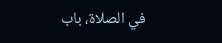في الصلاة، باب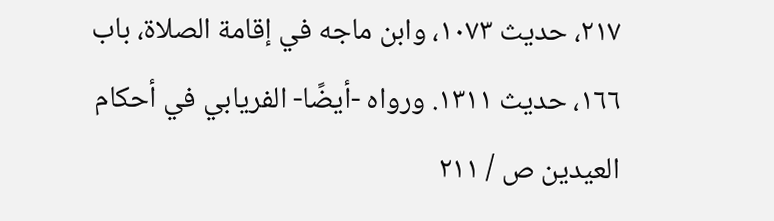٢١٧، حديث ١٠٧٣، وابن ماجه في إقامة الصلاة، باب ١٦٦، حديث ١٣١١. ورواه -أيضًا- الفريابي في أحكام العيدين ص / ٢١١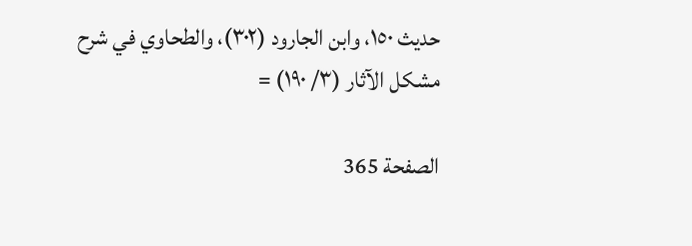حديث ١٥٠، وابن الجارود (٣٠٢)، والطحاوي في شرح مشكل الآثار (٣/ ١٩٠) =

الصفحة 365